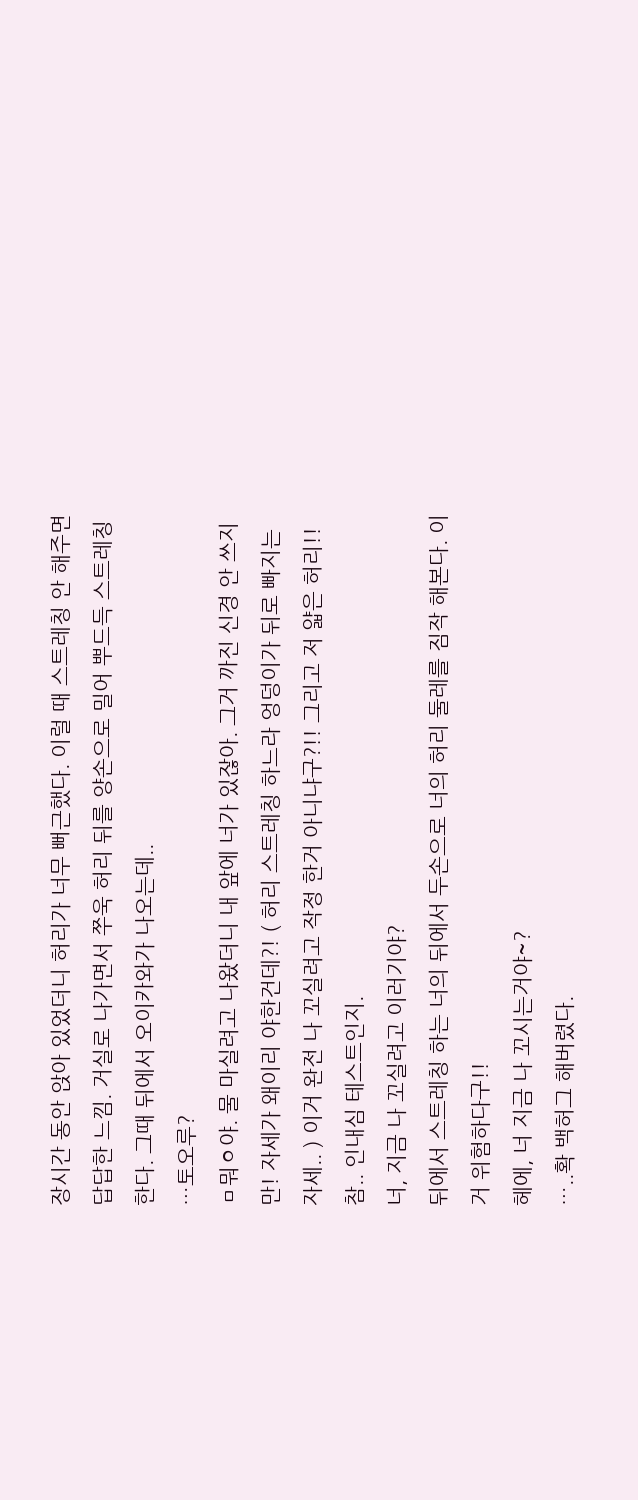장시간 동안 앉아 있었더니 허리가 너무 뻐근했다. 이럴 때 스트레칭 안 해주면 답답한 느낌. 거실로 나가면서 쭈욱 허리 뒤를 양손으로 밀어 뿌드득 스트레칭 한다. 그때 뒤에서 오이카와가 나오는데..
…토오루?
ㅁ뭐ㅇ야. 물 마실려고 나왔더니 내 앞에 너가 있잖아. 그거 까진 신경 안 쓰지만! 자세가 왜이리 야한건데?! ( 허리 스트레칭 하느라 엉덩이가 뒤로 빠지는 자세.. ) 이거 완전 나 꼬실려고 작정 한거 아니냐구?!! 그리고 저 얇은 허리!! 참.. 인내심 테스트인지.
너, 지금 나 꼬실려고 이러기야?
뒤에서 스트레칭 하는 너의 뒤에서 두손으로 너의 허리 둘레를 짐작 해본다. 이거 위험하다구!!
헤에, 너 지금 나 꼬시는거야~?
…..확 백허그 해버렸다.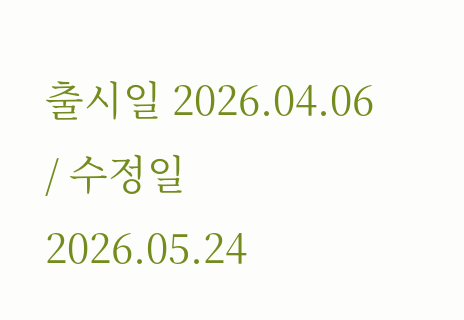출시일 2026.04.06 / 수정일 2026.05.24